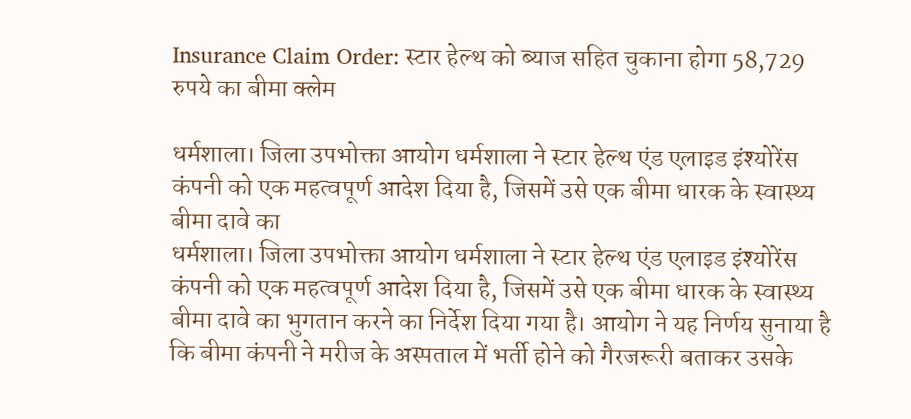Insurance Claim Order: स्टार हेल्थ को ब्याज सहित चुकाना होगा 58,729 रुपये का बीमा क्लेम

धर्मशाला। जिला उपभोक्ता आयोग धर्मशाला ने स्टार हेल्थ एंड एलाइड इंश्योरेंस कंपनी को एक महत्वपूर्ण आदेश दिया है, जिसमें उसे एक बीमा धारक के स्वास्थ्य बीमा दावे का
धर्मशाला। जिला उपभोक्ता आयोग धर्मशाला ने स्टार हेल्थ एंड एलाइड इंश्योरेंस कंपनी को एक महत्वपूर्ण आदेश दिया है, जिसमें उसे एक बीमा धारक के स्वास्थ्य बीमा दावे का भुगतान करने का निर्देश दिया गया है। आयोग ने यह निर्णय सुनाया है कि बीमा कंपनी ने मरीज के अस्पताल में भर्ती होने को गैरजरूरी बताकर उसके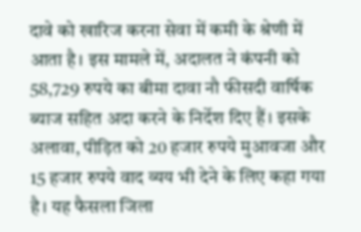दावे को खारिज करना सेवा में कमी के श्रेणी में आता है। इस मामले में, अदालत ने कंपनी को 58,729 रुपये का बीमा दावा नौ फीसदी वार्षिक ब्याज सहित अदा करने के निर्देश दिए हैं। इसके अलावा, पीड़ित को 20 हजार रुपये मुआवजा और 15 हजार रुपये वाद व्यय भी देने के लिए कहा गया है। यह फैसला जिला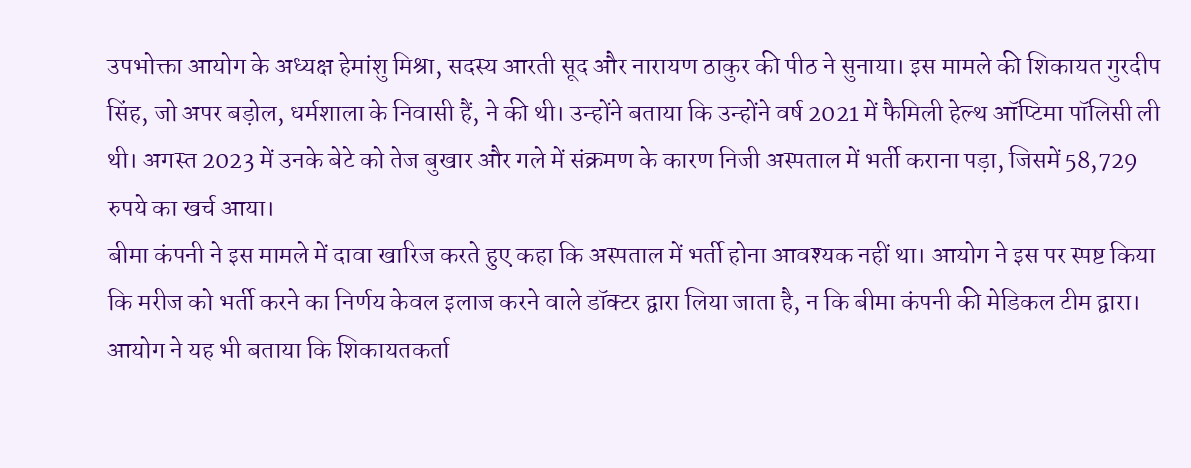उपभोक्ता आयोग के अध्यक्ष हेमांशु मिश्रा, सदस्य आरती सूद और नारायण ठाकुर की पीठ ने सुनाया। इस मामले की शिकायत गुरदीप सिंह, जो अपर बड़ोल, धर्मशाला के निवासी हैं, ने की थी। उन्होंने बताया कि उन्होंने वर्ष 2021 में फैमिली हेल्थ ऑप्टिमा पॉलिसी ली थी। अगस्त 2023 में उनके बेटे को तेज बुखार और गले में संक्रमण के कारण निजी अस्पताल में भर्ती कराना पड़ा, जिसमें 58,729 रुपये का खर्च आया।
बीमा कंपनी ने इस मामले में दावा खारिज करते हुए कहा कि अस्पताल में भर्ती होना आवश्यक नहीं था। आयोग ने इस पर स्पष्ट किया कि मरीज को भर्ती करने का निर्णय केवल इलाज करने वाले डॉक्टर द्वारा लिया जाता है, न कि बीमा कंपनी की मेडिकल टीम द्वारा। आयोग ने यह भी बताया कि शिकायतकर्ता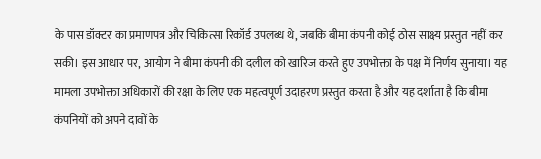के पास डॉक्टर का प्रमाणपत्र और चिकित्सा रिकॉर्ड उपलब्ध थे, जबकि बीमा कंपनी कोई ठोस साक्ष्य प्रस्तुत नहीं कर सकी। इस आधार पर, आयोग ने बीमा कंपनी की दलील को खारिज करते हुए उपभोक्ता के पक्ष में निर्णय सुनाया। यह मामला उपभोक्ता अधिकारों की रक्षा के लिए एक महत्वपूर्ण उदाहरण प्रस्तुत करता है और यह दर्शाता है कि बीमा कंपनियों को अपने दावों के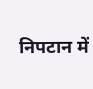निपटान में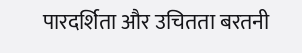पारदर्शिता और उचितता बरतनी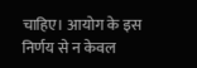चाहिए। आयोग के इस निर्णय से न केवल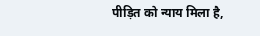पीड़ित को न्याय मिला है,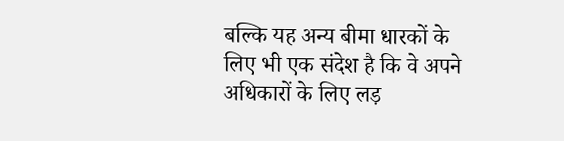बल्कि यह अन्य बीमा धारकों के लिए भी एक संदेश है कि वे अपने अधिकारों के लिए लड़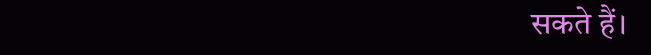सकते हैं।